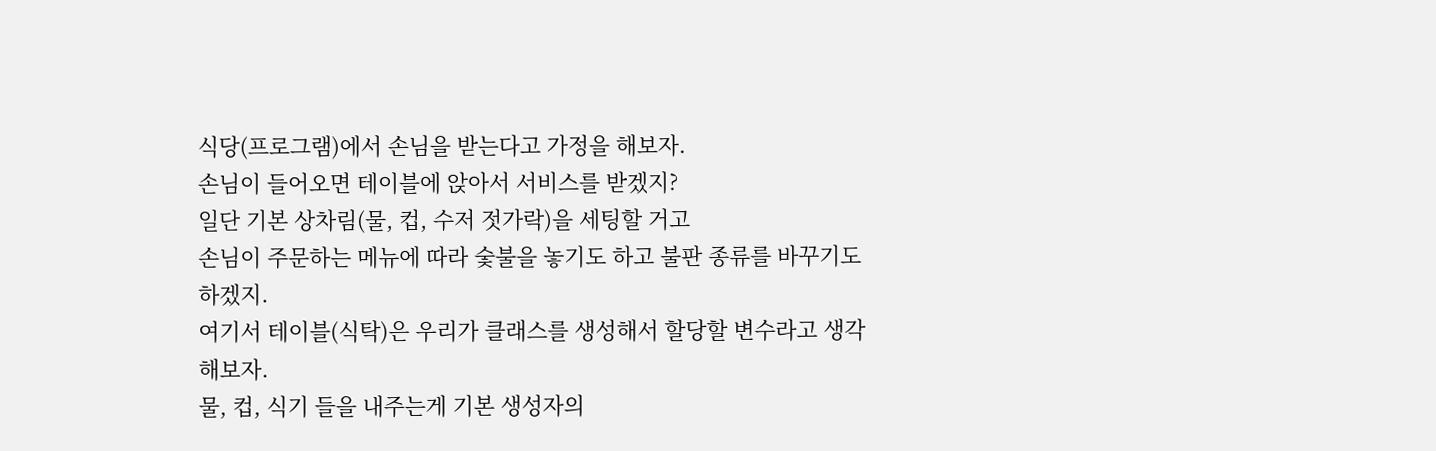식당(프로그램)에서 손님을 받는다고 가정을 해보자.
손님이 들어오면 테이블에 앉아서 서비스를 받겠지?
일단 기본 상차림(물, 컵, 수저 젓가락)을 세팅할 거고
손님이 주문하는 메뉴에 따라 숯불을 놓기도 하고 불판 종류를 바꾸기도 하겠지.
여기서 테이블(식탁)은 우리가 클래스를 생성해서 할당할 변수라고 생각해보자.
물, 컵, 식기 들을 내주는게 기본 생성자의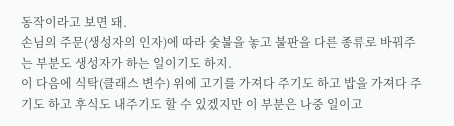동작이라고 보면 돼.
손님의 주문(생성자의 인자)에 따라 숯불을 놓고 불판을 다른 종류로 바꿔주는 부분도 생성자가 하는 일이기도 하지.
이 다음에 식탁(클래스 변수) 위에 고기를 가져다 주기도 하고 밥을 가져다 주기도 하고 후식도 내주기도 할 수 있겠지만 이 부분은 나중 일이고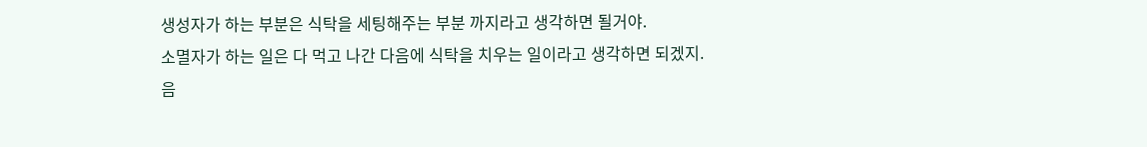생성자가 하는 부분은 식탁을 세팅해주는 부분 까지라고 생각하면 될거야.
소멸자가 하는 일은 다 먹고 나간 다음에 식탁을 치우는 일이라고 생각하면 되겠지.
음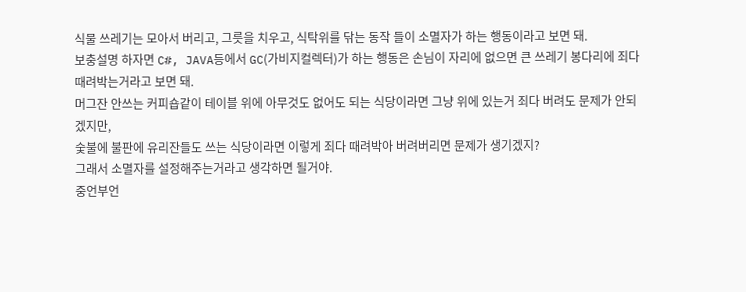식물 쓰레기는 모아서 버리고, 그릇을 치우고, 식탁위를 닦는 동작 들이 소멸자가 하는 행동이라고 보면 돼.
보충설명 하자면 C#, JAVA등에서 GC(가비지컬렉터)가 하는 행동은 손님이 자리에 없으면 큰 쓰레기 봉다리에 죄다 때려박는거라고 보면 돼.
머그잔 안쓰는 커피숍같이 테이블 위에 아무것도 없어도 되는 식당이라면 그냥 위에 있는거 죄다 버려도 문제가 안되겠지만,
숯불에 불판에 유리잔들도 쓰는 식당이라면 이렇게 죄다 때려박아 버려버리면 문제가 생기겠지?
그래서 소멸자를 설정해주는거라고 생각하면 될거야.
중언부언